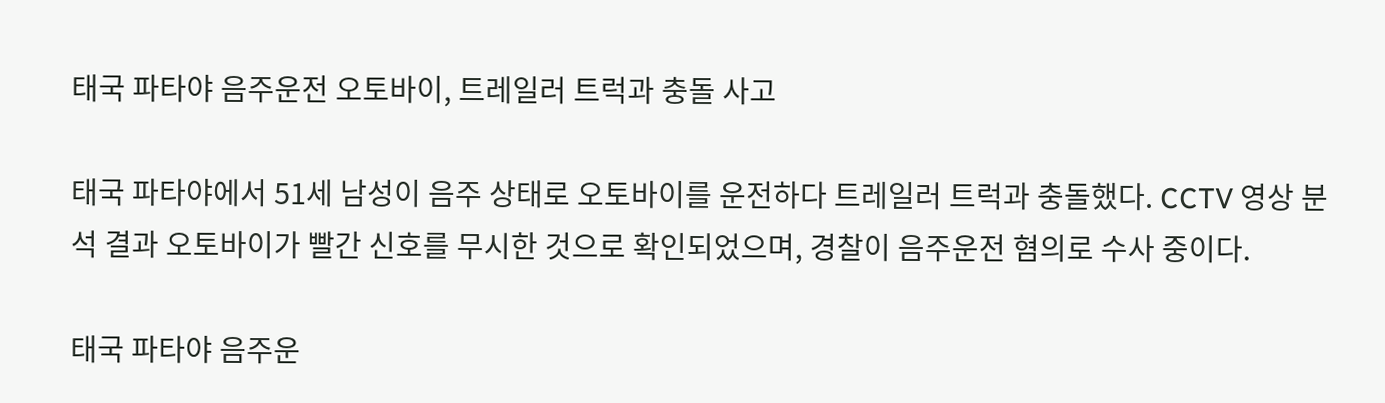태국 파타야 음주운전 오토바이, 트레일러 트럭과 충돌 사고

태국 파타야에서 51세 남성이 음주 상태로 오토바이를 운전하다 트레일러 트럭과 충돌했다. CCTV 영상 분석 결과 오토바이가 빨간 신호를 무시한 것으로 확인되었으며, 경찰이 음주운전 혐의로 수사 중이다.

태국 파타야 음주운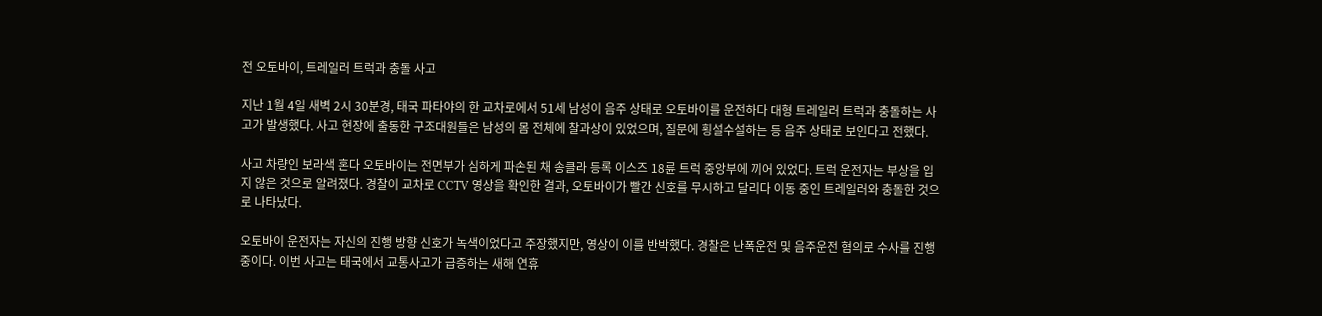전 오토바이, 트레일러 트럭과 충돌 사고

지난 1월 4일 새벽 2시 30분경, 태국 파타야의 한 교차로에서 51세 남성이 음주 상태로 오토바이를 운전하다 대형 트레일러 트럭과 충돌하는 사고가 발생했다. 사고 현장에 출동한 구조대원들은 남성의 몸 전체에 찰과상이 있었으며, 질문에 횡설수설하는 등 음주 상태로 보인다고 전했다.

사고 차량인 보라색 혼다 오토바이는 전면부가 심하게 파손된 채 송클라 등록 이스즈 18륜 트럭 중앙부에 끼어 있었다. 트럭 운전자는 부상을 입지 않은 것으로 알려졌다. 경찰이 교차로 CCTV 영상을 확인한 결과, 오토바이가 빨간 신호를 무시하고 달리다 이동 중인 트레일러와 충돌한 것으로 나타났다.

오토바이 운전자는 자신의 진행 방향 신호가 녹색이었다고 주장했지만, 영상이 이를 반박했다. 경찰은 난폭운전 및 음주운전 혐의로 수사를 진행 중이다. 이번 사고는 태국에서 교통사고가 급증하는 새해 연휴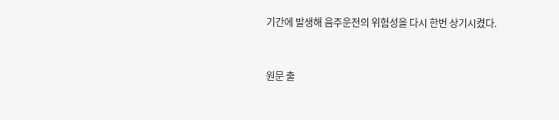기간에 발생해 음주운전의 위험성을 다시 한번 상기시켰다.


원문 출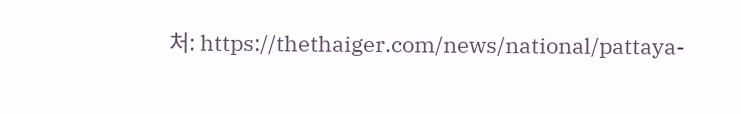처: https://thethaiger.com/news/national/pattaya-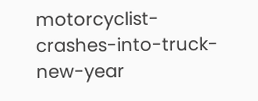motorcyclist-crashes-into-truck-new-year